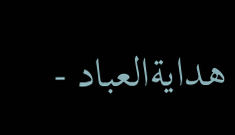هدايةالعباد -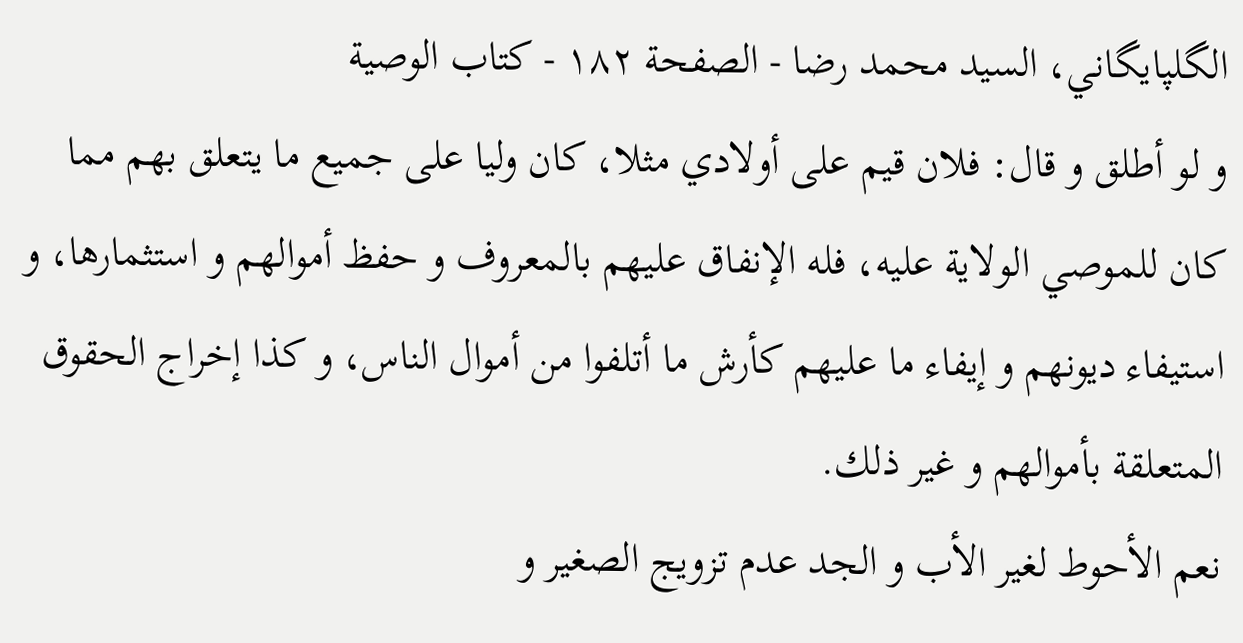الگلپايگاني، السيد محمد رضا - الصفحة ١٨٢ - كتاب الوصية
و لو أطلق و قال: فلان قيم على أولادي مثلا، كان وليا على جميع ما يتعلق بهم مما كان للموصي الولاية عليه، فله الإنفاق عليهم بالمعروف و حفظ أموالهم و استثمارها، و استيفاء ديونهم و إيفاء ما عليهم كأرش ما أتلفوا من أموال الناس، و كذا إخراج الحقوق المتعلقة بأموالهم و غير ذلك.
نعم الأحوط لغير الأب و الجد عدم تزويج الصغير و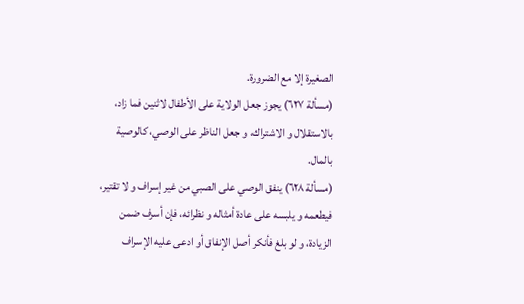الصغيرة إلا مع الضرورة.
(مسألة ٦٢٧) يجوز جعل الولاية على الأطفال لاثنين فما زاد، بالاستقلال و الاشتراك، و جعل الناظر على الوصي، كالوصية بالمال.
(مسألة ٦٢٨) ينفق الوصي على الصبي من غير إسراف و لا تقتير، فيطعمه و يلبسه على عادة أمثاله و نظرائه، فإن أسرف ضمن الزيادة، و لو بلغ فأنكر أصل الإنفاق أو ادعى عليه الإسراف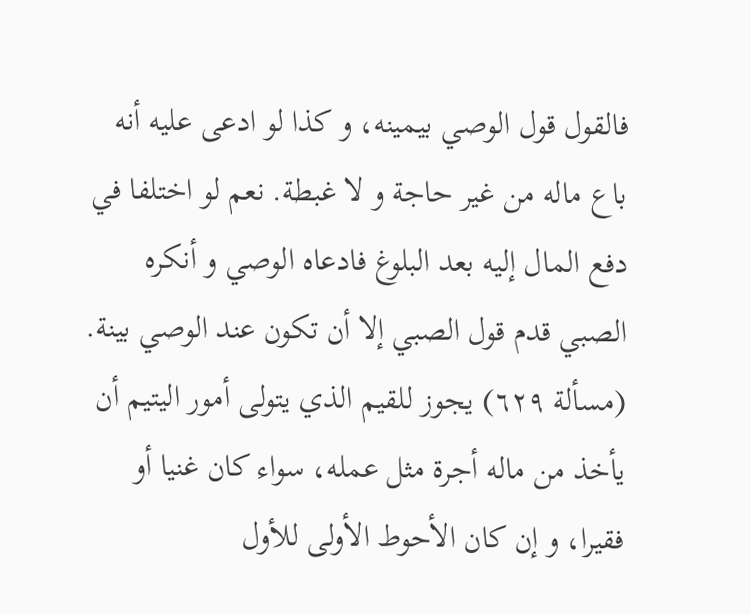فالقول قول الوصي بيمينه، و كذا لو ادعى عليه أنه باع ماله من غير حاجة و لا غبطة. نعم لو اختلفا في دفع المال إليه بعد البلوغ فادعاه الوصي و أنكره الصبي قدم قول الصبي إلا أن تكون عند الوصي بينة.
(مسألة ٦٢٩) يجوز للقيم الذي يتولى أمور اليتيم أن يأخذ من ماله أجرة مثل عمله، سواء كان غنيا أو فقيرا، و إن كان الأحوط الأولى للأول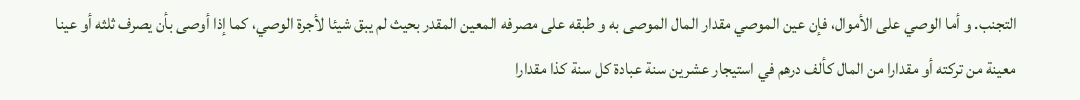التجنب. و أما الوصي على الأموال، فإن عين الموصي مقدار المال الموصى به و طبقه على مصرفه المعين المقدر بحيث لم يبق شيئا لأجرة الوصي، كما إذا أوصى بأن يصرف ثلثه أو عينا معينة من تركته أو مقدارا من المال كألف درهم في استيجار عشرين سنة عبادة كل سنة كذا مقدارا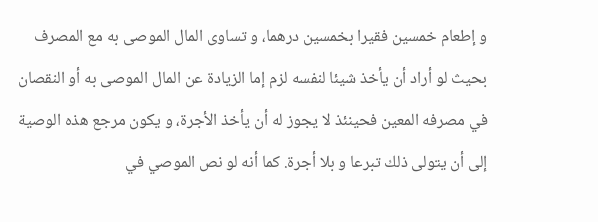و إطعام خمسين فقيرا بخمسين درهما، و تساوى المال الموصى به مع المصرف بحيث لو أراد أن يأخذ شيئا لنفسه لزم إما الزيادة عن المال الموصى به أو النقصان في مصرفه المعين فحينئذ لا يجوز له أن يأخذ الأجرة، و يكون مرجع هذه الوصية إلى أن يتولى ذلك تبرعا و بلا أجرة. كما أنه لو نص الموصي في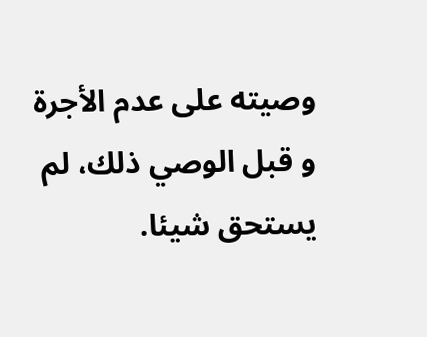وصيته على عدم الأجرة و قبل الوصي ذلك، لم يستحق شيئا.